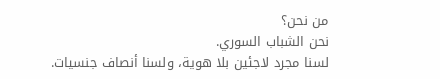من نحن؟
نحن الشباب السوري.
لسنا مجرد لاجئين بلا هوية، ولسنا أنصاف جنسيات.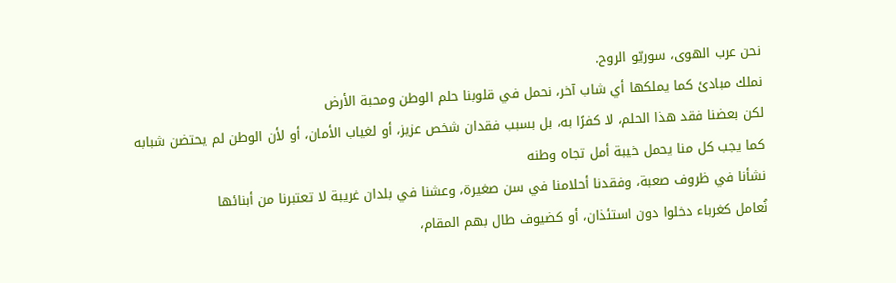نحن عرب الهوى، سوريّو الروح.
نملك مبادئ كما يملكها أي شاب آخر، نحمل في قلوبنا حلم الوطن ومحبة الأرض
لكن بعضنا فقد هذا الحلم، لا كفرًا به، بل بسبب فقدان شخص عزيز، أو لغياب الأمان، أو لأن الوطن لم يحتضن شبابه كما يجب كل منا يحمل خيبة أمل تجاه وطنه
نشأنا في ظروف صعبة، وفقدنا أحلامنا في سن صغيرة، وعشنا في بلدان غريبة لا تعتبرنا من أبنائها
نُعامل كغرباء دخلوا دون استئذان، أو كضيوف طال بهم المقام،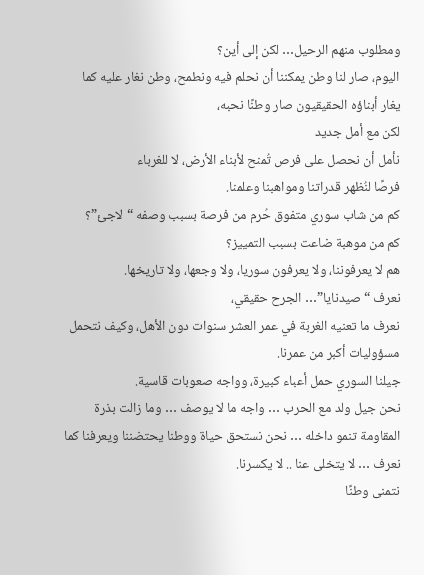ومطلوب منهم الرحيل… لكن إلى أين؟
اليوم، صار لنا وطن يمكننا أن نحلم فيه ونطمح، وطن نغار عليه كما يغار أبناؤه الحقيقيون صار وطنًا نحبه،
لكن مع أمل جديد
نأمل أن نحصل على فرص تُمنح لأبناء الأرض، لا للغرباء
فرصًا لنُظهر قدراتنا ومواهبنا وعلمنا.
كم من شاب سوري متفوق حُرم من فرصة بسبب وصفه “لاجئ”؟
كم من موهبة ضاعت بسبب التمييز؟
هم لا يعرفوننا، ولا يعرفون سوريا، ولا وجعها، ولا تاريخها.
نعرف “صيدنايا”… الجرح حقيقي،
نعرف ما تعنيه الغربة في عمر العشر سنوات دون الأهل، وكيف نتحمل مسؤوليات أكبر من عمرنا.
جيلنا السوري حمل أعباء كبيرة، وواجه صعوبات قاسية.
نحن جيل ولد مع الحرب … واجه ما لا يوصف … وما زالت بذرة المقاومة تنمو داخله … نحن نستحق حياة ووطنا يحتضننا ويعرفنا كما نعرف … لا يتخلى عنا .. لا يكسرنا.
نتمنى وطنًا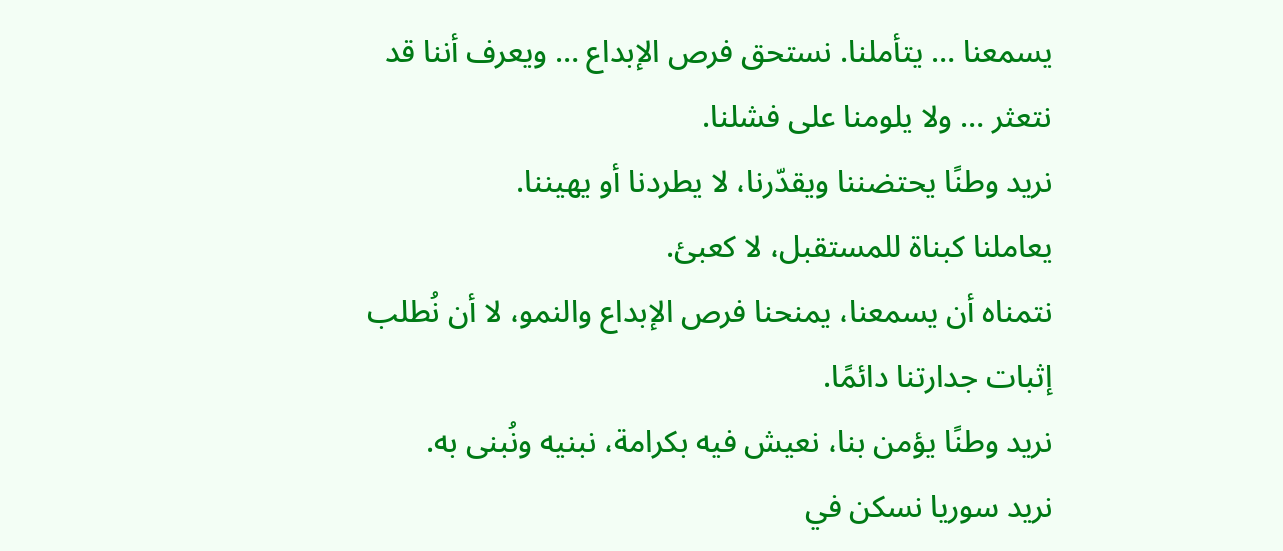يسمعنا … يتأملنا. نستحق فرص الإبداع … ويعرف أننا قد نتعثر … ولا يلومنا على فشلنا.
نريد وطنًا يحتضننا ويقدّرنا، لا يطردنا أو يهيننا.
يعاملنا كبناة للمستقبل، لا كعبئ.
نتمناه أن يسمعنا، يمنحنا فرص الإبداع والنمو، لا أن نُطلب إثبات جدارتنا دائمًا.
نريد وطنًا يؤمن بنا، نعيش فيه بكرامة، نبنيه ونُبنى به.
نريد سوريا نسكن في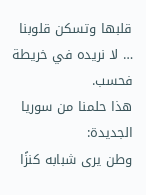قلبها وتسكن قلوبنا … لا نريده في خريطة فحسب.
هذا حلمنا من سوريا الجديدة:
وطن يرى شبابه كنزًا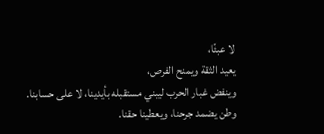لا عبئًا،
يعيد الثقة ويمنح الفرص،
وينفض غبار الحرب ليبني مستقبله بأيدينا، لا على حسابنا.
وطن يضمد جرحنا، ويعطينا حقنا.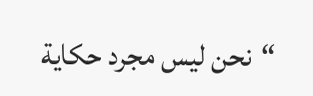“نحن ليس مجرد حكاية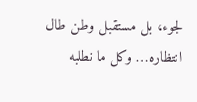لجوء، بل مستقبل وطن طال انتظاره… وكل ما نطلبه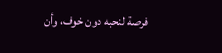فرصة لنحبه دون خوف، وأن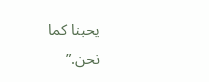يحبنا كما
نحن.”